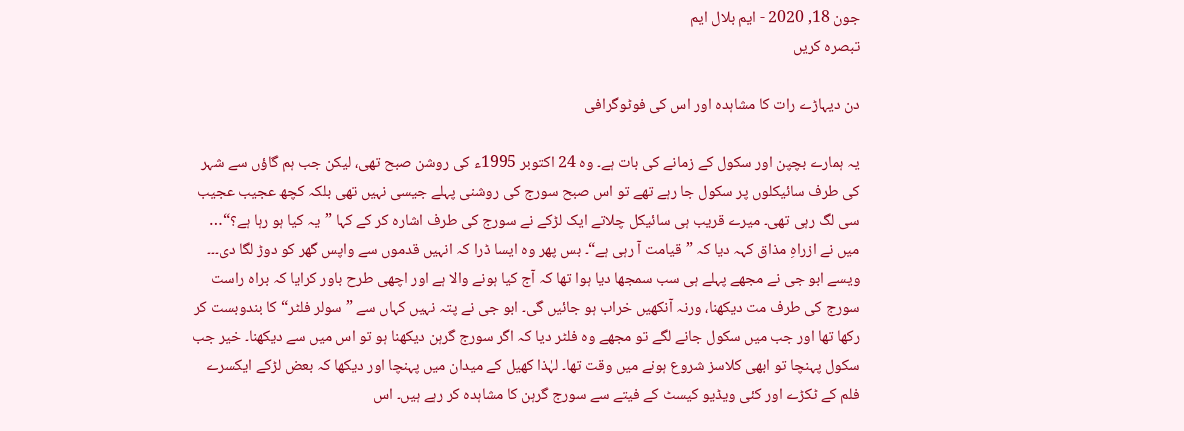جون 18, 2020 - ایم بلال ایم
تبصرہ کریں

دن دیہاڑے رات کا مشاہدہ اور اس کی فوٹوگرافی

یہ ہمارے بچپن اور سکول کے زمانے کی بات ہے۔ وہ 24 اکتوبر 1995ء کی روشن صبح تھی، لیکن جب ہم گاؤں سے شہر کی طرف سائیکلوں پر سکول جا رہے تھے تو اس صبح سورج کی روشنی پہلے جیسی نہیں تھی بلکہ کچھ عجیب عجیب سی لگ رہی تھی۔ میرے قریب ہی سائیکل چلاتے ایک لڑکے نے سورج کی طرف اشارہ کر کے کہا ”یہ کیا ہو رہا ہے؟“… میں نے ازراہِ مذاق کہہ دیا کہ ”قیامت آ رہی ہے“۔ بس پھر وہ ایسا ڈرا کہ انہیں قدموں سے واپس گھر کو دوڑ لگا دی۔۔۔ ویسے ابو جی نے مجھے پہلے ہی سب سمجھا دیا ہوا تھا کہ آج کیا ہونے والا ہے اور اچھی طرح باور کرایا کہ براہ راست سورج کی طرف مت دیکھنا، ورنہ آنکھیں خراب ہو جائیں گی۔ ابو جی نے پتہ نہیں کہاں سے ”سولر فلٹر“ کا بندوبست کر رکھا تھا اور جب میں سکول جانے لگے تو مجھے وہ فلٹر دیا کہ اگر سورج گرہن دیکھنا ہو تو اس میں سے دیکھنا۔ خیر جب سکول پہنچا تو ابھی کلاسز شروع ہونے میں وقت تھا۔ لہٰذا کھیل کے میدان میں پہنچا اور دیکھا کہ بعض لڑکے ایکسرے فلم کے ٹکڑے اور کئی ویڈیو کیسٹ کے فیتے سے سورج گرہن کا مشاہدہ کر رہے ہیں۔ اس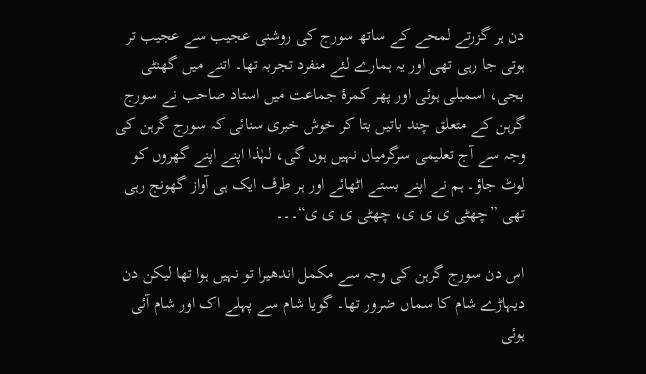دن ہر گزرتے لمحے کے ساتھ سورج کی روشنی عجیب سے عجیب تر ہوتی جا رہی تھی اور یہ ہمارے لئے منفرد تجربہ تھا۔ اتنے میں گھنٹی بجی، اسمبلی ہوئی اور پھر کمرۂ جماعت میں استاد صاحب نے سورج گرہن کے متعلق چند باتیں بتا کر خوش خبری سنائی کہ سورج گرہن کی وجہ سے آج تعلیمی سرگرمیاں نہیں ہوں گی، لہٰذا اپنے اپنے گھروں کو لوٹ جاؤ۔ ہم نے اپنے بستے اٹھائے اور ہر طرف ایک ہی آواز گھونج رہی تھی ”چھٹی ی ی ی، چھٹی ی ی ی“۔۔۔

اس دن سورج گرہن کی وجہ سے مکمل اندھیرا تو نہیں ہوا تھا لیکن دن دیہاڑے شام کا سماں ضرور تھا۔ گویا شام سے پہلے اک اور شام آئی ہوئی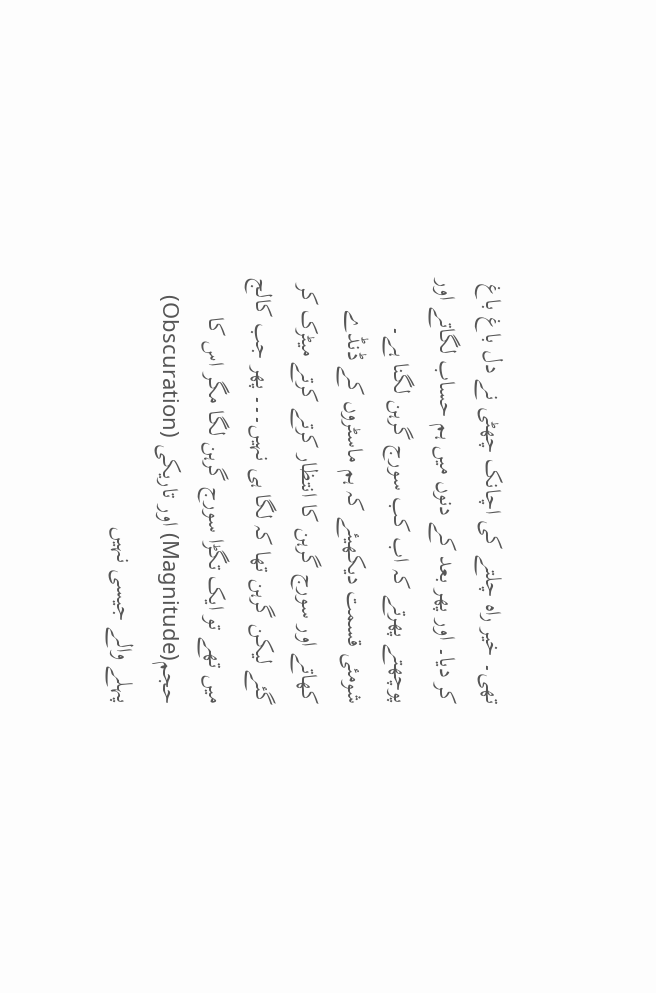تھی۔ خیر راہ چلتے کی اچانک چھٹی نے دل باغ باغ کر دیا۔ اور پھر بعد کے دنوں میں ہم حساب لگاتے اور پوچھتے پھرتے کہ اب کب سورج گرہن لگنا ہے۔ شومئی قسمت دیکھیئے کہ ہم ماسٹروں کے ڈنڈے کھاتے اور سورج گرہن کا انتظار کرتے کرتے میٹرک کر گئے لیکن گرہن تھا کہ لگا ہی نہیں۔۔۔ پھر جب کالج میں تھے تو ایک تگڑا سورج گرہن لگا مگر اس کا حجم(Magnitude) اور تاریکی (Obscuration) پہلے والے جیسی نہیں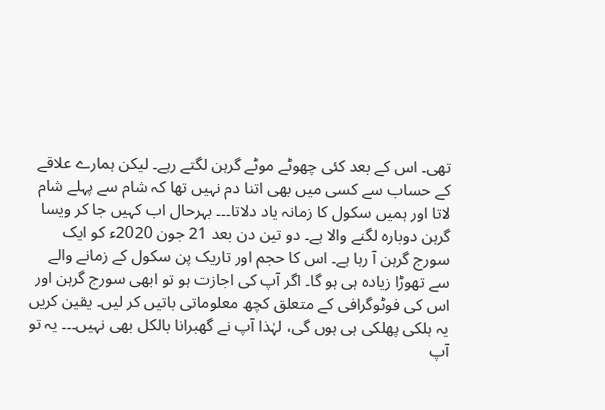تھی۔ اس کے بعد کئی چھوٹے موٹے گرہن لگتے رہے۔ لیکن ہمارے علاقے کے حساب سے کسی میں بھی اتنا دم نہیں تھا کہ شام سے پہلے شام لاتا اور ہمیں سکول کا زمانہ یاد دلاتا۔۔۔ بہرحال اب کہیں جا کر ویسا گرہن دوبارہ لگنے والا ہے۔ دو تین دن بعد 21 جون 2020ء کو ایک سورج گرہن آ رہا ہے۔ اس کا حجم اور تاریک پن سکول کے زمانے والے سے تھوڑا زیادہ ہی ہو گا۔ اگر آپ کی اجازت ہو تو ابھی سورج گرہن اور اس کی فوٹوگرافی کے متعلق کچھ معلوماتی باتیں کر لیں۔ یقین کریں یہ ہلکی پھلکی ہی ہوں گی، لہٰذا آپ نے گھبرانا بالکل بھی نہیں۔۔۔ یہ تو آپ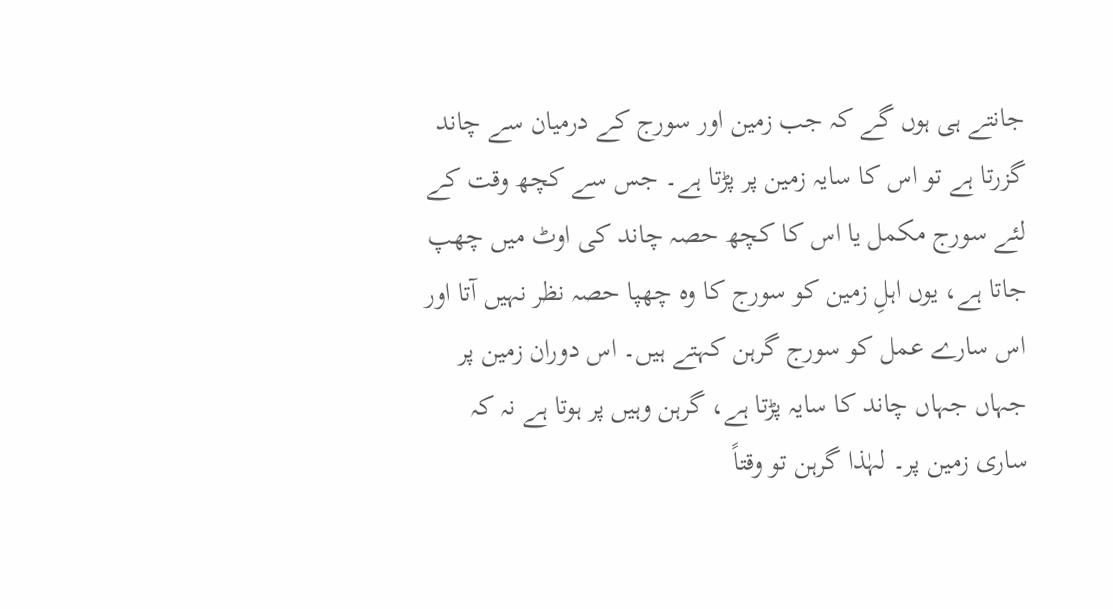جانتے ہی ہوں گے کہ جب زمین اور سورج کے درمیان سے چاند گزرتا ہے تو اس کا سایہ زمین پر پڑتا ہے۔ جس سے کچھ وقت کے لئے سورج مکمل یا اس کا کچھ حصہ چاند کی اوٹ میں چھپ جاتا ہے، یوں اہلِ زمین کو سورج کا وہ چھپا حصہ نظر نہیں آتا اور اس سارے عمل کو سورج گرہن کہتے ہیں۔ اس دوران زمین پر جہاں جہاں چاند کا سایہ پڑتا ہے، گرہن وہیں پر ہوتا ہے نہ کہ ساری زمین پر۔ لہٰذا گرہن تو وقتاً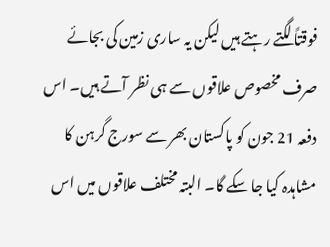فوقتاً لگتے رہتے ہیں لیکن یہ ساری زمین کی بجائے صرف مخصوص علاقوں سے ہی نظر آتے ہیں۔ اس دفعہ 21 جون کو پاکستان بھر سے سورج گرہن کا مشاہدہ کیا جا سکے گا۔ البتہ مختلف علاقوں میں اس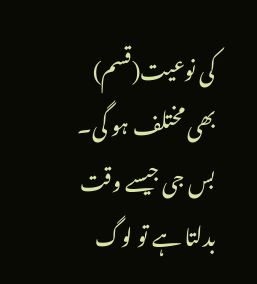کی نوعیت(قسم) بھی مختلف ہو گی۔ بس جی جیسے وقت بدلتا ہے تو لوگ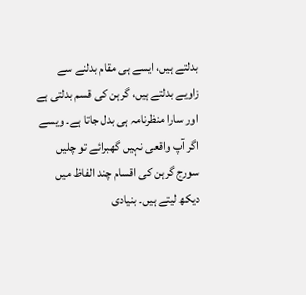بدلتے ہیں، ایسے ہی مقام بدلنے سے زاویے بدلتے ہیں، گرہن کی قسم بدلتی ہے اور سارا منظرنامہ ہی بدل جاتا ہے۔ ویسے اگر آپ واقعی نہیں گھبرائے تو چلیں سورج گرہن کی اقسام چند الفاظ میں دیکھ لیتے ہیں۔ بنیادی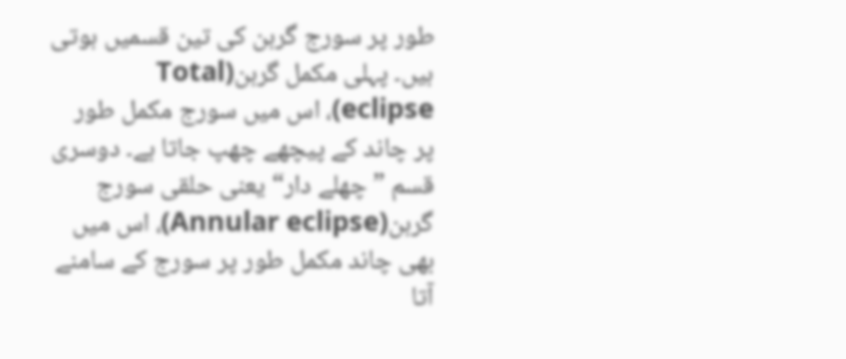طور پر سورج گرہن کی تین قسمیں ہوتی ہیں۔ پہلی مکمل گرہن(Total eclipse)، اس میں سورج مکمل طور پر چاند کے پیچھے چھپ جاتا ہے۔ دوسری قسم ”چھلے دار“ یعنی حلقی سورج گرہن(Annular eclipse)، اس میں بھی چاند مکمل طور پر سورج کے سامنے آتا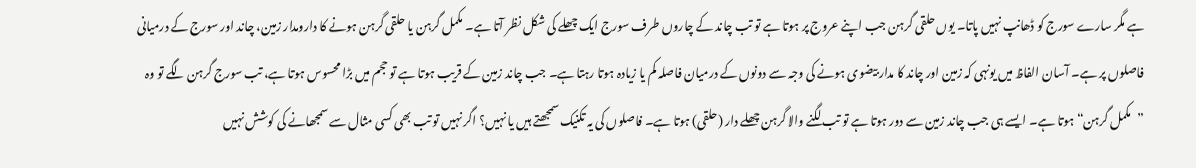ہے مگر سارے سورج کو ڈھانپ نہیں پاتا۔ یوں حلقی گرہن جب اپنے عروج پر ہوتا ہے تو تب چاند کے چاروں طرف سورج ایک چھلے کی شکل نظر آتا ہے۔ مکمل گرہن یا حلقی گرہن ہونے کا دارومدار زمین، چاند اور سورج کے درمیانی فاصلوں پر ہے۔ آسان الفاظ میں یونہی کہ زمین اور چاند کا مدار بیضوی ہونے کی وجہ سے دونوں کے درمیان فاصلہ کم یا زیادہ ہوتا رہتا ہے۔ جب چاند زمین کے قریب ہوتا ہے تو حجم میں بڑا محسوس ہوتا ہے، تب سورج گرہن لگے تو وہ ”مکمل گرہن“ ہوتا ہے۔ ایسے ہی جب چاند زمین سے دور ہوتا ہے تو تب لگنے والا گرہن چھلے دار (حلقی) ہوتا ہے۔ فاصلوں کی یہ تکنیک سمجھتے ہیں یا نہیں؟ اگر نہیں تو تب بھی کسی مثال سے سمجھانے کی کوشش نہیں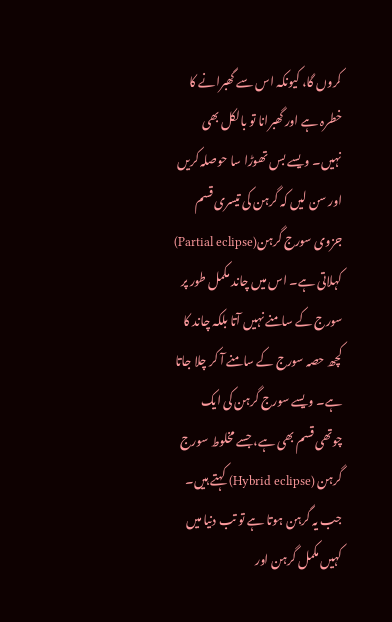کروں گا، کیونکہ اس سے گھبرانے کا خطرہ ہے اور گھبرانا تو بالکل بھی نہیں۔ ویسے بس تھوڑا سا حوصلہ کریں اور سن لیں کہ گرہن کی تیسری قسم جزوی سورج گرہن(Partial eclipse) کہلاتی ہے۔ اس میں چاند مکمل طور پر سورج کے سامنے نہیں آتا بلکہ چاند کا کچھ حصہ سورج کے سامنے آ کر چلا جاتا ہے۔ ویسے سورج گرہن کی ایک چوتھی قسم بھی ہے، جسے مخلوط سورج گرہن (Hybrid eclipse) کہتے ہیں۔ جب یہ گرہن ہوتا ہے تو تب دنیا میں کہیں مکمل گرہن اور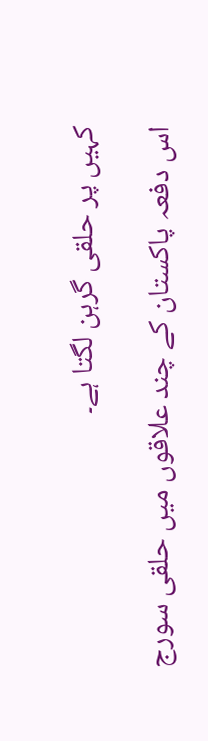کہیں پر حلقی گرہن لگتا ہے۔

اس دفعہ پاکستان کے چند علاقوں میں حلقی سورج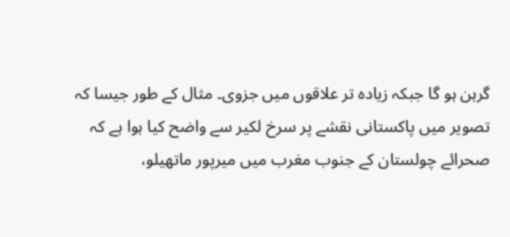گرہن ہو گا جبکہ زیادہ تر علاقوں میں جزوی۔ مثال کے طور جیسا کہ تصویر میں پاکستانی نقشے پر سرخ لکیر سے واضح کیا ہوا ہے کہ صحرائے چولستان کے جنوب مغرب میں میرپور ماتھیلو،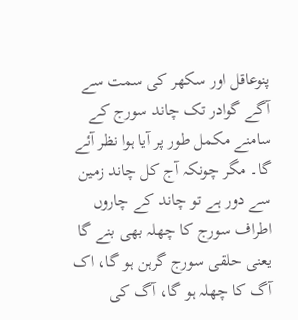پنوعاقل اور سکھر کی سمت سے آگے گوادر تک چاند سورج کے سامنے مکمل طور پر آیا ہوا نظر آئے گا۔ مگر چونکہ آج کل چاند زمین سے دور ہے تو چاند کے چاروں اطراف سورج کا چھلہ بھی بنے گا یعنی حلقی سورج گرہن ہو گا، اک آگ کا چھلہ ہو گا، آگ کی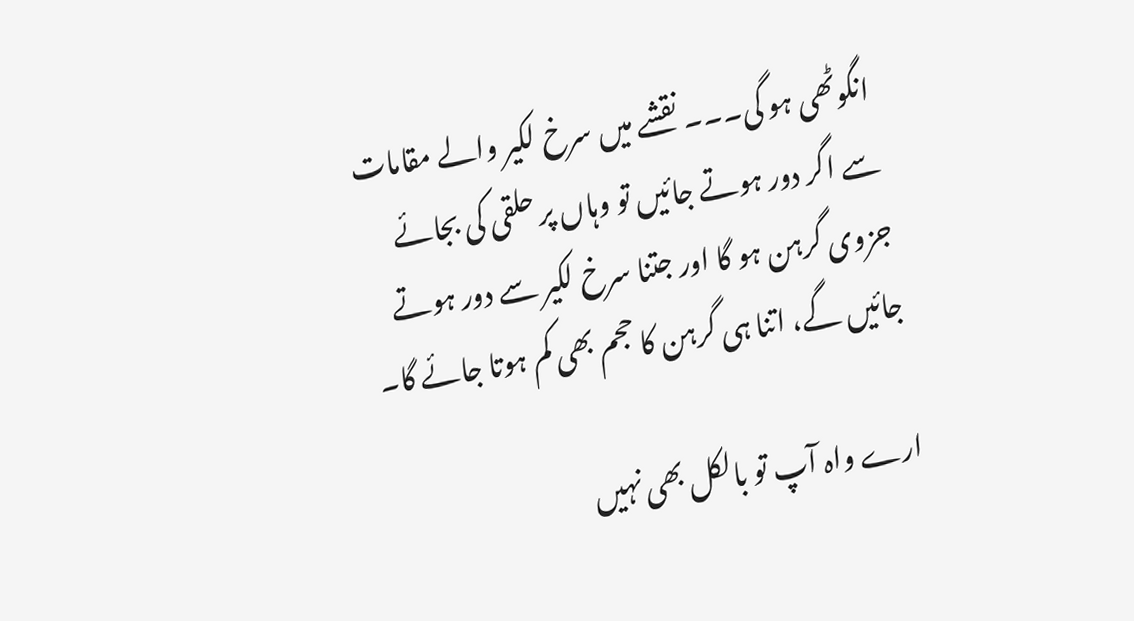انگوٹھی ہو گی۔۔۔ نقشے میں سرخ لکیر والے مقامات سے اگر دور ہوتے جائیں تو وہاں پر حلقی کی بجائے جزوی گرہن ہو گا اور جتنا سرخ لکیر سے دور ہوتے جائیں گے، اتنا ہی گرہن کا حجم بھی کم ہوتا جائے گا۔

ارے واہ آپ تو بالکل بھی نہیں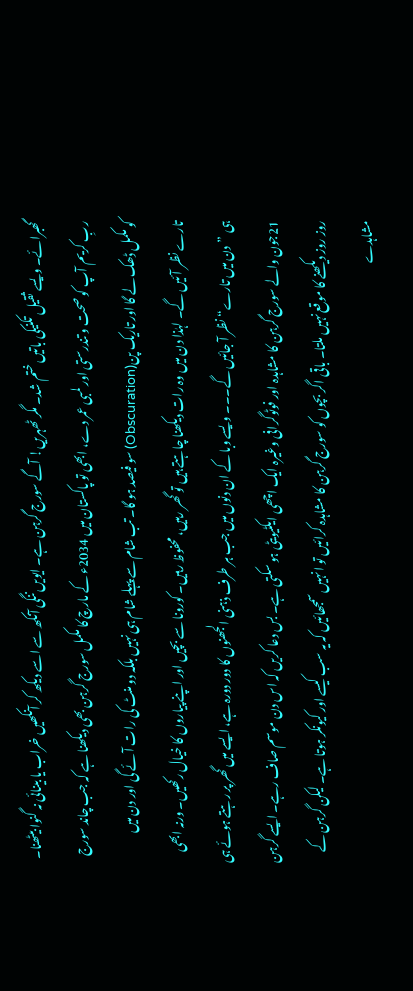گھبرائے۔ ویسے ثقیل تکنیکی باتیں ختم شد۔ مگر ٹھہریں! آگے سورج گرہن ہے۔ ایویں ننگی آنکھ سے اسے دیکھ کر آنکھیں خراب یا بینائی نہ گنوا بیٹھنا۔ ربِ کریم آپ کو صحت و تندرستی اور لمبی عمر دے، ابھی تو پاکستان میں 2034ء کے مارچ کا مکمل سورج گرہن بھی دیکھنا ہے کہ جب چاند سورج کو مکمل ڈھک لے گا اور تاریک پن(Obscuration) سو فیصد ہو گا۔ تب شام سے پہلے شام ہی نہیں بلکہ دو منٹ کی رات آئے گی اور دن میں تارے نظر آئیں گے۔ لہٰذا دن میں وہ رات دیکھنا چاہتے ہیں تو گھر رہیں، محفوظ رہیں۔ کورونا سے بچیں اور اپنے پیاروں کا خیال رکھیں۔ ورنہ ابھی ہی ”دن میں تارے“ نظر آ جائیں گے۔۔۔ ویسے وبا کے ان دنوں میں جب ہر طرف ذہنی الجھنوں کا دور دورہ ہے، ایسے میں گھر پر رہتے ہوئے ہی 21جون والے سورج گرہن کا مشاہدہ اور فوٹوگرافی وغیرہ ایک اچھی ایکٹیویٹی ہو سکتی ہے۔ بس دعا کریں کہ اس دن موسم صاف رہے۔ ایسے گرہن روز روز دیکھنے کا موقع نہیں ملتا۔ باقی اگر بچوں کو سورج گرہن کا مشاہدہ کرائیں تو انہیں سمجھائیں کہ یہ سب کیسے اور کیونکر ہوتا ہے۔ لیکن گرہن کے مشاہدے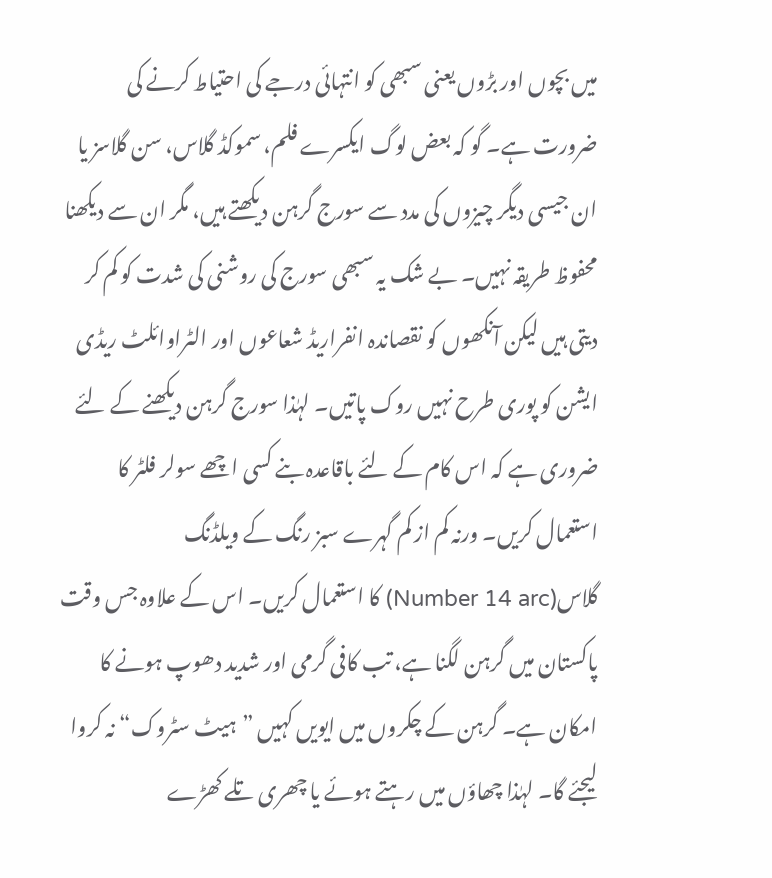میں بچوں اور بڑوں یعنی سبھی کو انتہائی درجے کی احتیاط کرنے کی ضرورت ہے۔ گو کہ بعض لوگ ایکسرے فلم، سموکڈ گلاس، سن گلاسز یا ان جیسی دیگر چیزوں کی مدد سے سورج گرہن دیکھتے ہیں، مگر ان سے دیکھنا محفوظ طریقہ نہیں۔ بے شک یہ سبھی سورج کی روشنی کی شدت کو کم کر دیتی ہیں لیکن آنکھوں کو نقصاندہ انفراریڈ شعاعوں اور الٹراوائلٹ ریڈی ایشن کو پوری طرح نہیں روک پاتیں۔ لہٰذا سورج گرہن دیکھنے کے لئے ضروری ہے کہ اس کام کے لئے باقاعدہ بنے کسی اچھے سولر فلٹر کا استعمال کریں۔ ورنہ کم از کم گہرے سبز رنگ کے ویلڈنگ گلاس(Number 14 arc) کا استعمال کریں۔ اس کے علاوہ جس وقت پاکستان میں گرہن لگنا ہے، تب کافی گرمی اور شدید دھوپ ہونے کا امکان ہے۔ گرہن کے چکروں میں ایویں کہیں ”ہیٹ سٹروک“ نہ کروا لیجئے گا۔ لہٰذا چھاؤں میں رہتے ہوئے یا چھری تلے کھڑے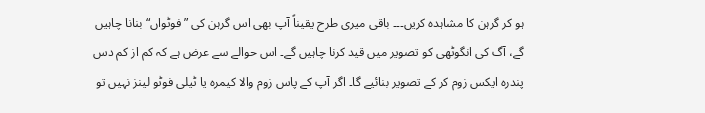ہو کر گرہن کا مشاہدہ کریں۔۔۔ باقی میری طرح یقیناً آپ بھی اس گرہن کی ”فوٹواں“ بنانا چاہیں گے، آگ کی انگوٹھی کو تصویر میں قید کرنا چاہیں گے۔ اس حوالے سے عرض ہے کہ کم از کم دس پندرہ ایکس زوم کر کے تصویر بنائیے گا۔ اگر آپ کے پاس زوم والا کیمرہ یا ٹیلی فوٹو لینز نہیں تو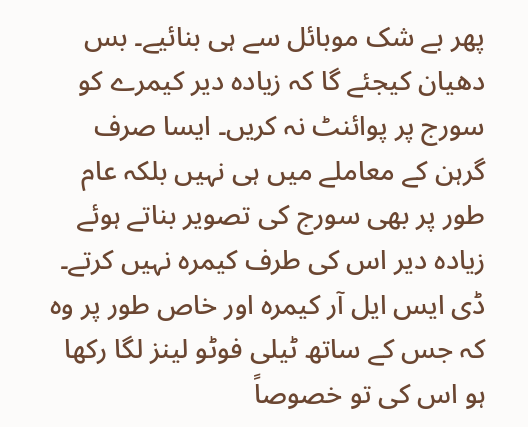پھر بے شک موبائل سے ہی بنائیے۔ بس دھیان کیجئے گا کہ زیادہ دیر کیمرے کو سورج پر پوائنٹ نہ کریں۔ ایسا صرف گرہن کے معاملے میں ہی نہیں بلکہ عام طور پر بھی سورج کی تصویر بناتے ہوئے زیادہ دیر اس کی طرف کیمرہ نہیں کرتے۔ ڈی ایس ایل آر کیمرہ اور خاص طور پر وہ کہ جس کے ساتھ ٹیلی فوٹو لینز لگا رکھا ہو اس کی تو خصوصاً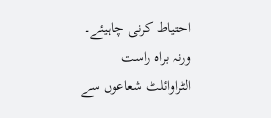احتیاط کرنی چاہیئے۔ ورنہ براہ راست الٹراوائلٹ شعاعوں سے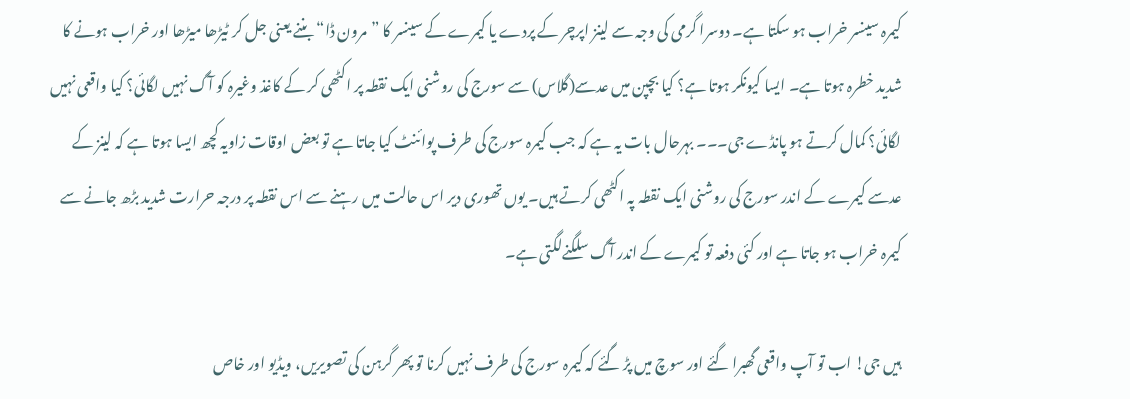کیمرہ سینسر خراب ہو سکتا ہے۔ دوسرا گرمی کی وجہ سے لینز اپرچر کے پردے یا کیمرے کے سینسر کا ”مرون ڈا“ بننے یعنی جل کر ٹیڑھا میڑھا اور خراب ہونے کا شدید خطرہ ہوتا ہے۔ ایسا کیونکر ہوتا ہے؟ کیا بچپن میں عدسے(گلاس) سے سورج کی روشنی ایک نقطہ پر اکٹھی کر کے کاغذ وغیرہ کو آگ نہیں لگائی؟ کیا واقعی نہیں لگائی؟ کمال کرتے ہو پانڈے جی۔۔۔ بہرحال بات یہ ہے کہ جب کیمرہ سورج کی طرف پوائنٹ کیا جاتا ہے تو بعض اوقات زاویہ کچھ ایسا ہوتا ہے کہ لینز کے عدسے کیمرے کے اندر سورج کی روشنی ایک نقطہ پہ اکٹھی کرتے ہیں۔ یوں تھوری دیر اس حالت میں رہنے سے اس نقطہ پر درجہ حرارت شدید بڑھ جانے سے کیمرہ خراب ہو جاتا ہے اور کئی دفعہ تو کیمرے کے اندر آگ سلگنےلگتی ہے۔

ہیں جی! اب تو آپ واقعی گھبرا گئے اور سوچ میں پڑ گئے کہ کیمرہ سورج کی طرف نہیں کرنا تو پھر گرہن کی تصویریں، ویڈیو اور خاص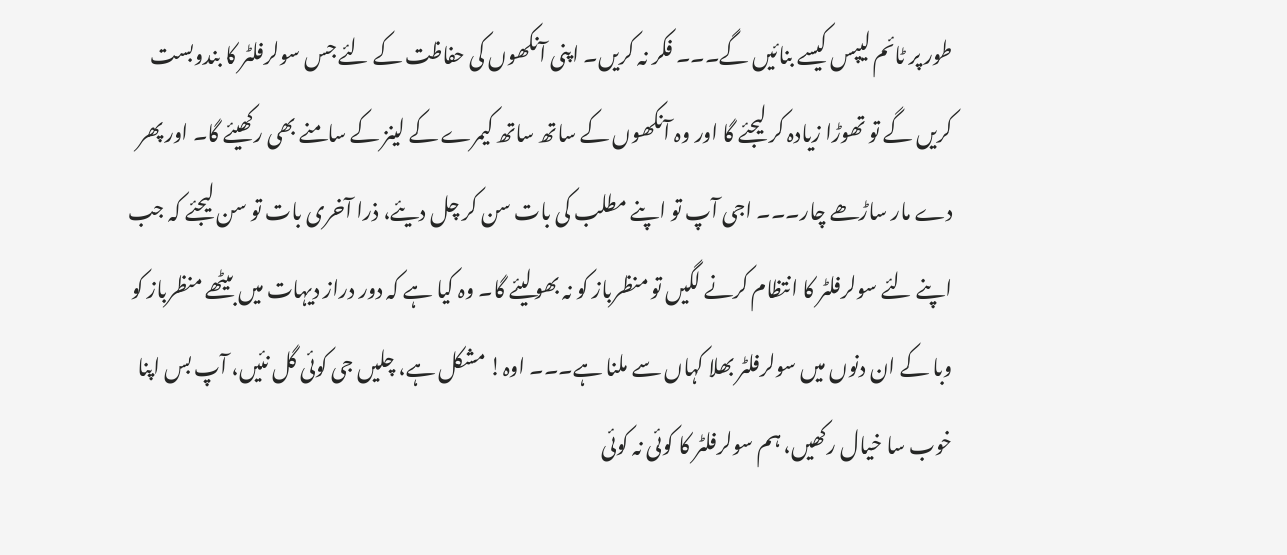طور پر ٹائم لیپس کیسے بنائیں گے۔۔۔ فکر نہ کریں۔ اپنی آنکھوں کی حفاظت کے لئے جس سولرفلٹر کا بندوبست کریں گے تو تھوڑا زیادہ کر لیجئے گا اور وہ آنکھوں کے ساتھ ساتھ کیمرے کے لینز کے سامنے بھی رکھیئے گا۔ اور پھر دے مار ساڑھے چار۔۔۔ اجی آپ تو اپنے مطلب کی بات سن کر چل دیئے، ذرا آخری بات تو سن لیجئے کہ جب اپنے لئے سولرفلٹر کا انتظام کرنے لگیں تو منظرباز کو نہ بھولیئے گا۔ وہ کیا ہے کہ دور دراز دیہات میں بیٹھے منظرباز کو وبا کے ان دنوں میں سولرفلٹر بھلا کہاں سے ملنا ہے۔۔۔ اوہ! مشکل ہے، چلیں جی کوئی گل نئیں، آپ بس اپنا خوب سا خیال رکھیں، ہم سولرفلٹر کا کوئی نہ کوئی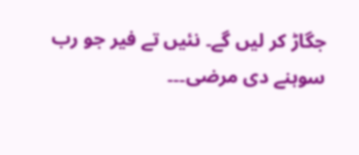جگاڑ کر لیں گے۔ نئیں تے فیر جو رب سوہنے دی مرضی۔۔۔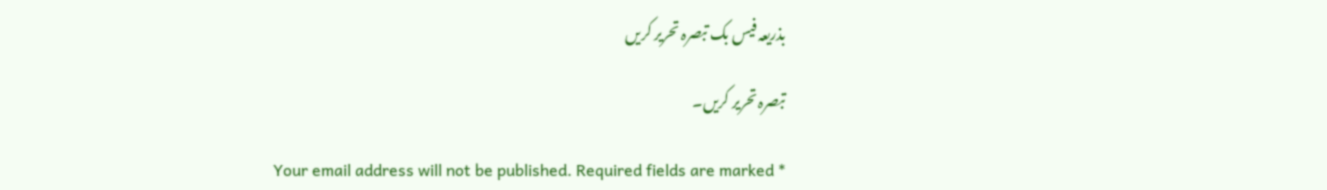بذریعہ فیس بک تبصرہ تحریر کریں

تبصرہ تحریر کریں۔

Your email address will not be published. Required fields are marked *